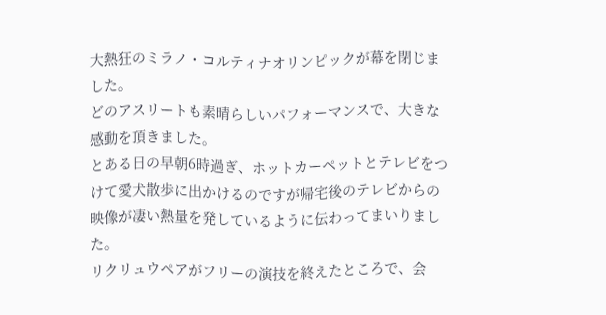大熱狂のミラノ・コルティナオリンピックが幕を閉じました。
どのアスリートも素晴らしいパフォーマンスで、大きな感動を頂きました。
とある日の早朝6時過ぎ、ホットカーペットとテレビをつけて愛犬散歩に出かけるのですが帰宅後のテレビからの映像が凄い熱量を発しているように伝わってまいりました。
リクリュウペアがフリーの演技を終えたところで、会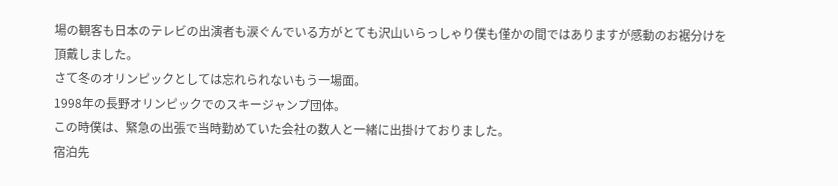場の観客も日本のテレビの出演者も涙ぐんでいる方がとても沢山いらっしゃり僕も僅かの間ではありますが感動のお裾分けを頂戴しました。
さて冬のオリンピックとしては忘れられないもう一場面。
1998年の長野オリンピックでのスキージャンプ団体。
この時僕は、緊急の出張で当時勤めていた会社の数人と一緒に出掛けておりました。
宿泊先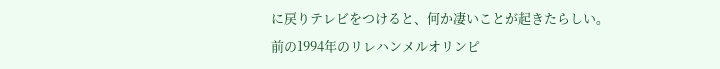に戻りテレビをつけると、何か凄いことが起きたらしい。
前の1994年のリレハンメルオリンピ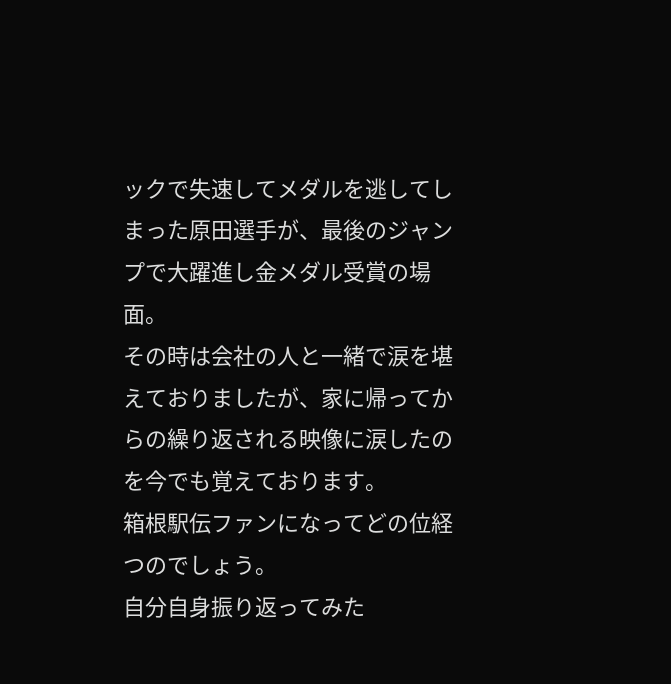ックで失速してメダルを逃してしまった原田選手が、最後のジャンプで大躍進し金メダル受賞の場面。
その時は会社の人と一緒で涙を堪えておりましたが、家に帰ってからの繰り返される映像に涙したのを今でも覚えております。
箱根駅伝ファンになってどの位経つのでしょう。
自分自身振り返ってみた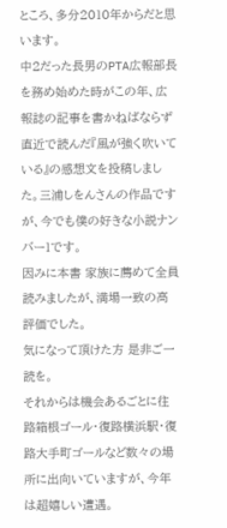ところ、多分2010年からだと思います。
中2だった長男のPTA広報部長を務め始めた時がこの年、広報誌の記事を書かねばならず直近で読んだ『風が強く吹いている』の感想文を投稿しました。三浦しをんさんの作品ですが、今でも僕の好きな小説ナンバー1です。
因みに本書 家族に薦めて全員読みましたが、満場一致の高評価でした。
気になって頂けた方 是非ご一読を。
それからは機会あるごとに往路箱根ゴール・復路横浜駅・復路大手町ゴールなど数々の場所に出向いていますが、今年は超嬉しい遭遇。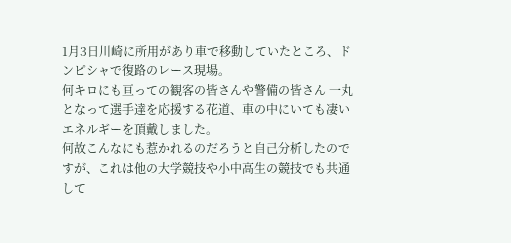1月3日川崎に所用があり車で移動していたところ、ドンピシャで復路のレース現場。
何キロにも亘っての観客の皆さんや警備の皆さん 一丸となって選手達を応援する花道、車の中にいても凄いエネルギーを頂戴しました。
何故こんなにも惹かれるのだろうと自己分析したのですが、これは他の大学競技や小中高生の競技でも共通して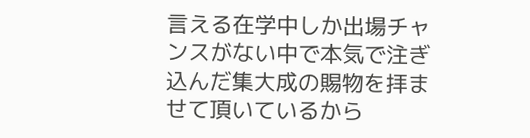言える在学中しか出場チャンスがない中で本気で注ぎ込んだ集大成の賜物を拝ませて頂いているから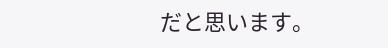だと思います。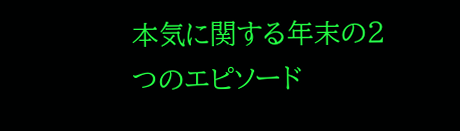本気に関する年末の2つのエピソード